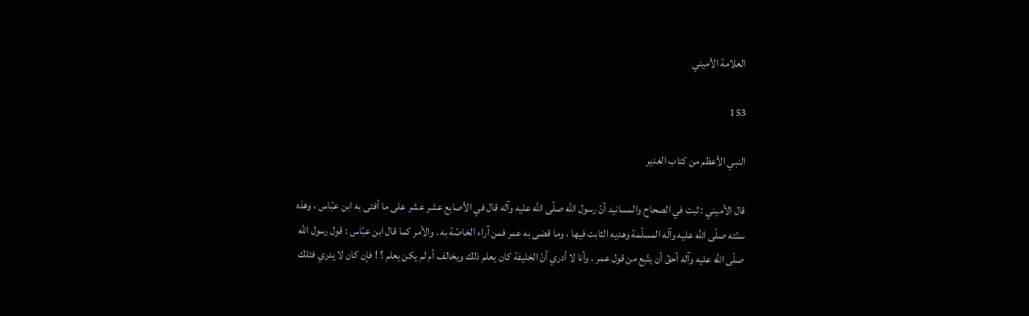العلامة الأميني

153

النبي الأعظم من كتاب الغدير

قال الأميني : ثبت في الصحاح والمسانيد أنّ رسول اللّه صلّى اللّه عليه وآله قال في الأصابع عشر عشر على ما أفتى به ابن عبّاس ، وهذه سنّته صلّى اللّه عليه وآله المسلّمة وهديه الثابت فيها ، وما قضى به عمر فمن آراء الخاصّة به . والأمر كما قال ابن عبّاس : قول رسول اللّه صلّى اللّه عليه وآله أحقّ أن يتّبع من قول عمر . وأنا لا أدري أنّ الخليفة كان يعلم ذلك ويخالف أم لم يكن يعلم ؟ ! فإن كان لا يدري فتلك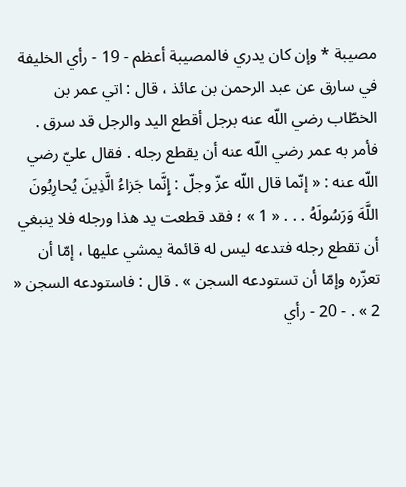مصيبة * وإن كان يدري فالمصيبة أعظم - 19 - رأي الخليفة في سارق عن عبد الرحمن بن عائذ ، قال : اتي عمر بن الخطّاب رضي اللّه عنه برجل أقطع اليد والرجل قد سرق . فأمر به عمر رضي اللّه عنه أن يقطع رجله . فقال عليّ رضي اللّه عنه : « إنّما قال اللّه عزّ وجلّ : إِنَّما جَزاءُ الَّذِينَ يُحارِبُونَ اللَّهَ وَرَسُولَهُ . . . « 1 » ؛ فقد قطعت يد هذا ورجله فلا ينبغي أن تقطع رجله فتدعه ليس له قائمة يمشي عليها ، إمّا أن تعزّره وإمّا أن تستودعه السجن » . قال : فاستودعه السجن « 2 » . - 20 - رأي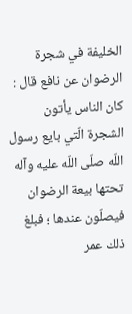الخليفة في شجرة الرضوان عن نافع قال : كان الناس يأتون الشجرة الّتي بايع رسول اللّه صلّى اللّه عليه وآله تحتها بيعة الرضوان فيصلّون عندها ؛ فبلغ ذلك عمر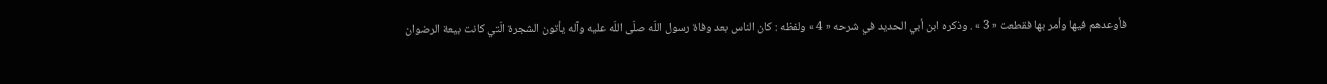فأوعدهم فيها وأمر بها فقطعت « 3 » . وذكره ابن أبي الحديد في شرحه « 4 » ولفظه : كان الناس بعد وفاة رسول اللّه صلّى اللّه عليه وآله يأتون الشجرة الّتي كانت بيعة الرضوان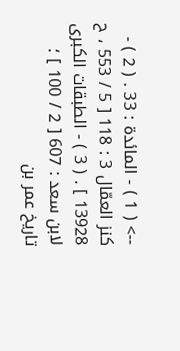--> ( 1 ) - المائدة : 33 . ( 2 ) - كنز العمّال 3 : 118 [ 5 / 553 ، ح 13928 ] . ( 3 ) - الطبقات الكبرى لابن سعد : 607 [ 2 / 100 ] ؛ تاريخ عمر بن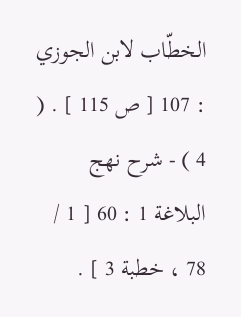الخطّاب لابن الجوزي : 107 [ ص 115 ] . ( 4 ) - شرح نهج البلاغة 1 : 60 [ 1 / 78 ، خطبة 3 ] .